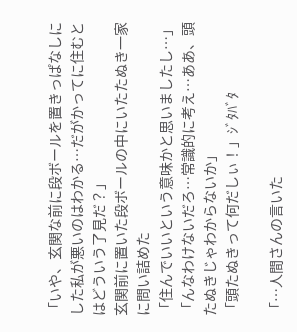「いや、玄関な前に段ボールを置きっぱなしにした私が悪いのはわかる…だがかってに住むとはどういう了見だ？」
玄関前に置いた段ボールの中にいたたぬき一家に問い詰めた
「住んでいいという意味かと思いましたし…」
「んなわけないだろ…常識的に考え…ああ、頭たぬきじゃわからないか」
「頭たぬきって何だしぃ！」ｼﾞﾀﾊﾞﾀ

「…人間さんの言いた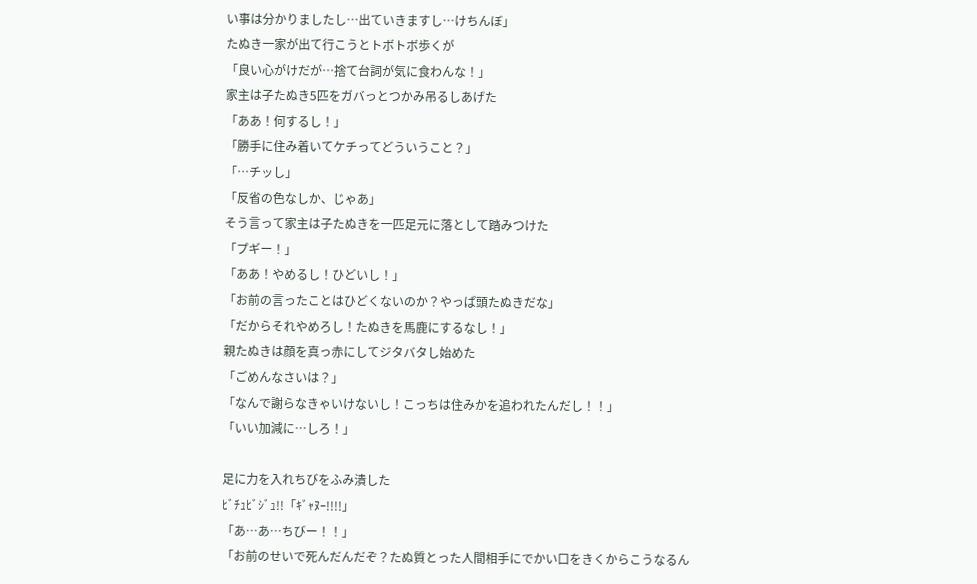い事は分かりましたし…出ていきますし…けちんぼ」
たぬき一家が出て行こうとトボトボ歩くが
「良い心がけだが…捨て台詞が気に食わんな！」
家主は子たぬき5匹をガバっとつかみ吊るしあげた
「ああ！何するし！」
「勝手に住み着いてケチってどういうこと？」
「…チッし」
「反省の色なしか、じゃあ」
そう言って家主は子たぬきを一匹足元に落として踏みつけた
「プギー！」
「ああ！やめるし！ひどいし！」
「お前の言ったことはひどくないのか？やっぱ頭たぬきだな」
「だからそれやめろし！たぬきを馬鹿にするなし！」
親たぬきは顔を真っ赤にしてジタバタし始めた
「ごめんなさいは？」
「なんで謝らなきゃいけないし！こっちは住みかを追われたんだし！！」
「いい加減に…しろ！」

足に力を入れちびをふみ潰した
ﾋﾞﾁｭﾋﾞｼﾞｭ!!「ｷﾞｬﾇｰ!!!!」
「あ…あ…ちびー！！」
「お前のせいで死んだんだぞ？たぬ質とった人間相手にでかい口をきくからこうなるん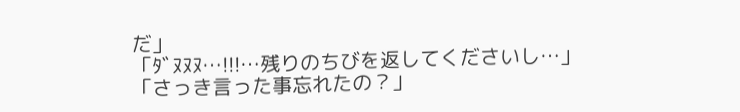だ」
「ﾀﾞﾇﾇﾇ…!!!…残りのちびを返してくださいし…」
「さっき言った事忘れたの？」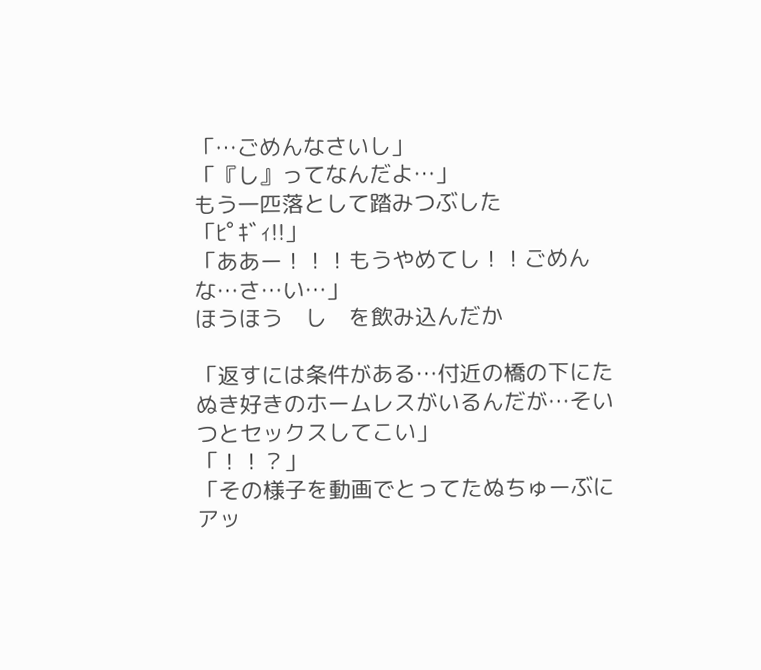「…ごめんなさいし」
「『し』ってなんだよ…」
もう一匹落として踏みつぶした
「ﾋﾟｷﾞｨ!!」
「ああー！！！もうやめてし！！ごめんな…さ…い…」
ほうほう　し　を飲み込んだか

「返すには条件がある…付近の橋の下にたぬき好きのホームレスがいるんだが…そいつとセックスしてこい」
「！！？」
「その様子を動画でとってたぬちゅーぶにアッ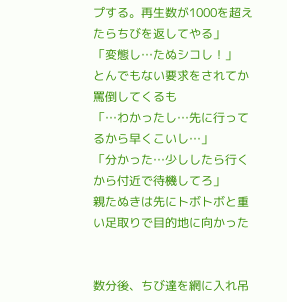プする。再生数が1000を超えたらちびを返してやる」
「変態し…たぬシコし！」
とんでもない要求をされてか罵倒してくるも
「…わかったし…先に行ってるから早くこいし…」
「分かった…少ししたら行くから付近で待機してろ」
親たぬきは先にトボトボと重い足取りで目的地に向かった


数分後、ちび達を網に入れ吊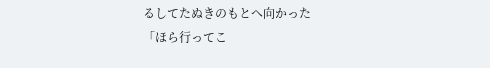るしてたぬきのもとへ向かった
「ほら行ってこ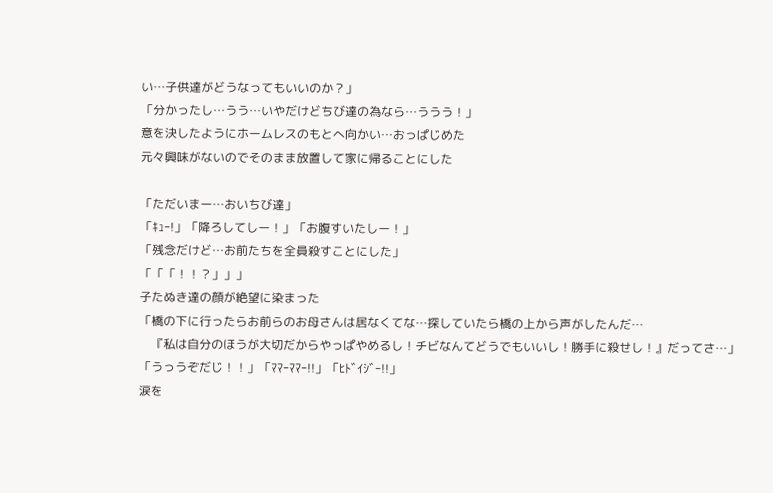い…子供達がどうなってもいいのか？」
「分かったし…うう…いやだけどちび達の為なら…ううう！」
意を決したようにホームレスのもとへ向かい…おっぱじめた
元々興味がないのでそのまま放置して家に帰ることにした

「ただいまー…おいちび達」
「ｷｭｰ!」「降ろしてしー！」「お腹すいたしー！」
「残念だけど…お前たちを全員殺すことにした」
「「「！！？」」」
子たぬき達の顔が絶望に染まった
「橋の下に行ったらお前らのお母さんは居なくてな…探していたら橋の上から声がしたんだ…
　『私は自分のほうが大切だからやっぱやめるし！チビなんてどうでもいいし！勝手に殺せし！』だってさ…」
「うっうぞだじ！！」「ﾏﾏｰﾏﾏｰ!!」「ﾋﾄﾞｲｼﾞｰ!!」
涙を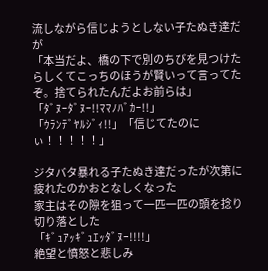流しながら信じようとしない子たぬき達だが
「本当だよ、橋の下で別のちびを見つけたらしくてこっちのほうが賢いって言ってたぞ。捨てられたんだよお前らは」
「ﾀﾞﾇｰﾀﾞﾇｰ!!ﾏﾏﾉﾊﾞｶｰ!!」「ｳﾗﾝﾃﾞﾔﾙｼﾞｨ!!」「信じてたのにぃ！！！！！」

ジタバタ暴れる子たぬき達だったが次第に疲れたのかおとなしくなった
家主はその隙を狙って一匹一匹の頭を捻り切り落とした
「ｷﾞｭｱｯｷﾞｭｴｯﾀﾞﾇｰ!!!!」
絶望と憤怒と悲しみ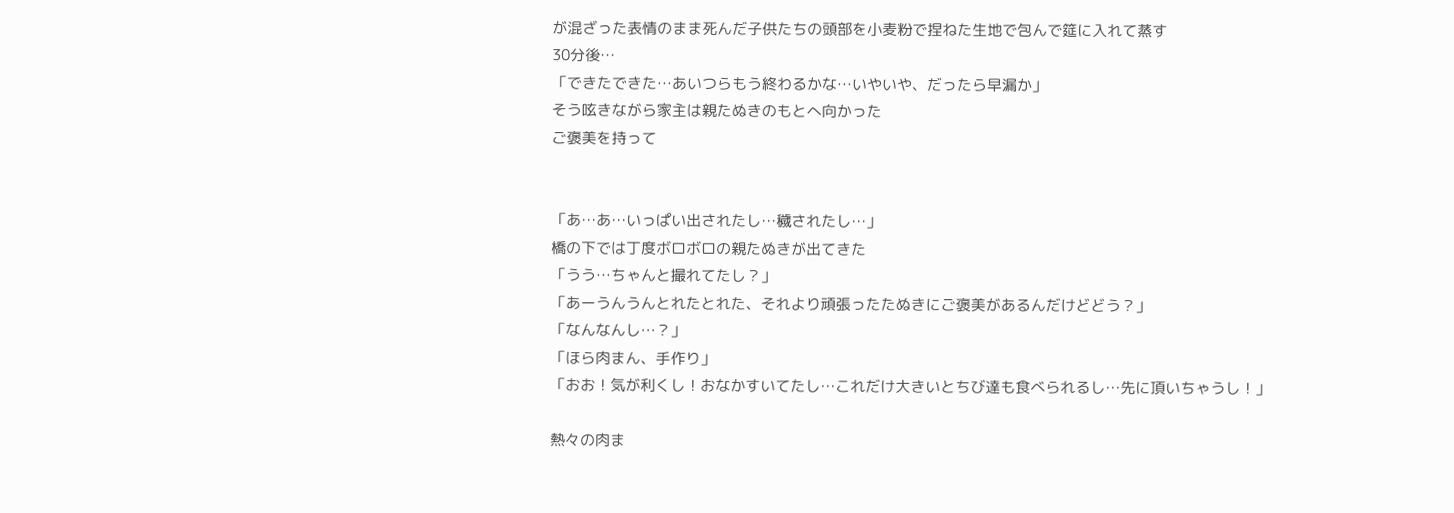が混ざった表情のまま死んだ子供たちの頭部を小麦粉で捏ねた生地で包んで筵に入れて蒸す
30分後…
「できたできた…あいつらもう終わるかな…いやいや、だったら早漏か」
そう呟きながら家主は親たぬきのもとへ向かった
ご褒美を持って


「あ…あ…いっぱい出されたし…穢されたし…」
橋の下では丁度ボロボロの親たぬきが出てきた
「うう…ちゃんと撮れてたし？」
「あーうんうんとれたとれた、それより頑張ったたぬきにご褒美があるんだけどどう？」
「なんなんし…？」
「ほら肉まん、手作り」
「おお！気が利くし！おなかすいてたし…これだけ大きいとちび達も食べられるし…先に頂いちゃうし！」

熱々の肉ま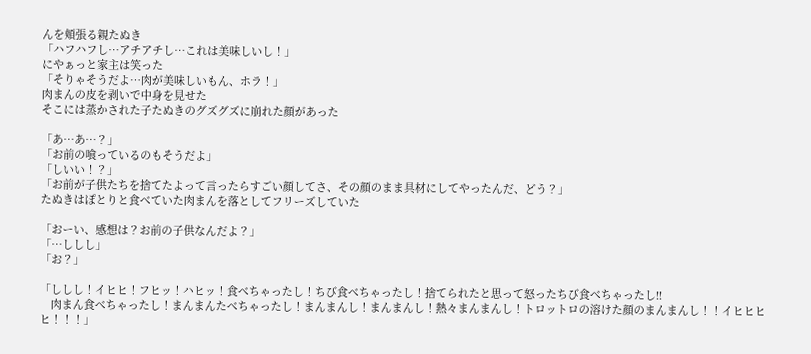んを頬張る親たぬき
「ハフハフし…アチアチし…これは美味しいし！」
にやぁっと家主は笑った
「そりゃそうだよ…肉が美味しいもん、ホラ！」
肉まんの皮を剥いで中身を見せた
そこには蒸かされた子たぬきのグズグズに崩れた顔があった

「あ…あ…？」
「お前の喰っているのもそうだよ」
「しいい！？」
「お前が子供たちを捨てたよって言ったらすごい顔してさ、その顔のまま具材にしてやったんだ、どう？」
たぬきはぽとりと食べていた肉まんを落としてフリーズしていた

「おーい、感想は？お前の子供なんだよ？」
「…ししし」
「お？」

「ししし！イヒヒ！フヒッ！ハヒッ！食べちゃったし！ちび食べちゃったし！捨てられたと思って怒ったちび食べちゃったし!!
　肉まん食べちゃったし！まんまんたべちゃったし！まんまんし！まんまんし！熱々まんまんし！トロットロの溶けた顔のまんまんし！！イヒヒヒヒ！！！」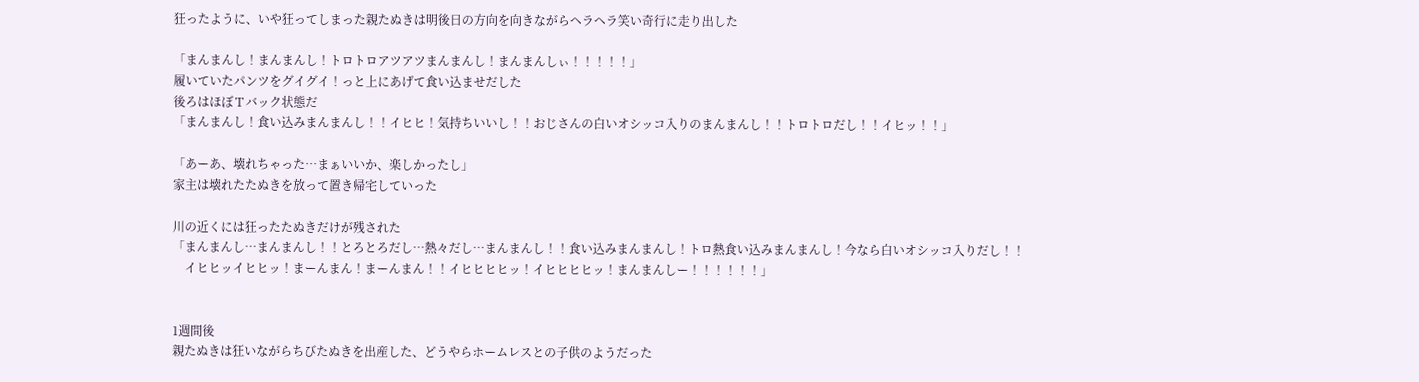狂ったように、いや狂ってしまった親たぬきは明後日の方向を向きながらヘラヘラ笑い奇行に走り出した

「まんまんし！まんまんし！トロトロアツアツまんまんし！まんまんしぃ！！！！！」
履いていたパンツをグイグイ！っと上にあげて食い込ませだした
後ろはほぼＴバック状態だ
「まんまんし！食い込みまんまんし！！イヒヒ！気持ちいいし！！おじさんの白いオシッコ入りのまんまんし！！トロトロだし！！イヒッ！！」

「あーあ、壊れちゃった…まぁいいか、楽しかったし」
家主は壊れたたぬきを放って置き帰宅していった

川の近くには狂ったたぬきだけが残された
「まんまんし…まんまんし！！とろとろだし…熱々だし…まんまんし！！食い込みまんまんし！トロ熱食い込みまんまんし！今なら白いオシッコ入りだし！！
　イヒヒッイヒヒッ！まーんまん！まーんまん！！イヒヒヒヒッ！イヒヒヒヒッ！まんまんしー！！！！！！」


1週間後
親たぬきは狂いながらちびたぬきを出産した、どうやらホームレスとの子供のようだった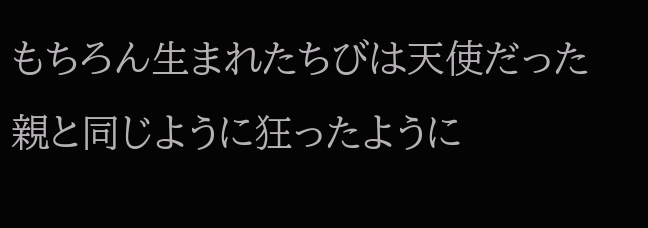もちろん生まれたちびは天使だった
親と同じように狂ったように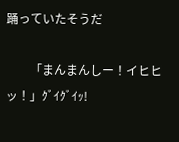踊っていたそうだ

　　「まんまんしー！イヒヒッ！」ｸﾞｲｸﾞｲｯ!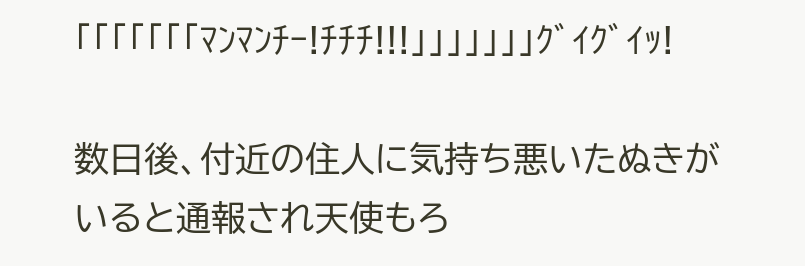「「「「「「「ﾏﾝﾏﾝﾁｰ!ﾁﾁﾁ!!!」」」」」」」ｸﾞｲｸﾞｲｯ!

数日後、付近の住人に気持ち悪いたぬきがいると通報され天使もろ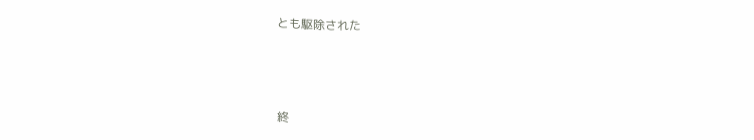とも駆除された



終